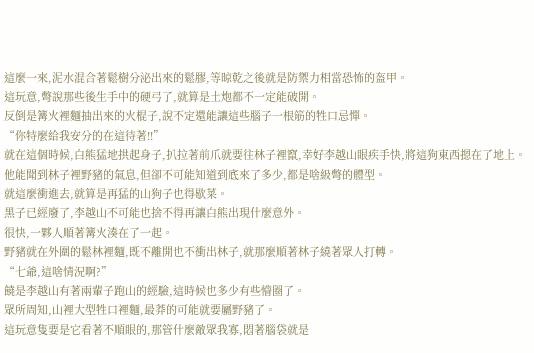這麼一來,泥水混合著鬆樹分泌出來的鬆膠,等晾乾之後就是防禦力相當恐怖的盔甲。
這玩意,彆說那些後生手中的硬弓了,就算是土炮都不一定能破開。
反倒是篝火裡麵抽出來的火棍子,說不定還能讓這些腦子一根筋的牲口忌憚。
“你特麼給我安分的在這待著!!”
就在這個時候,白熊猛地拱起身子,扒拉著前爪就要往林子裡竄,幸好李越山眼疾手快,將這狗東西摁在了地上。
他能聞到林子裡野豬的氣息,但卻不可能知道到底來了多少,都是啥級彆的體型。
就這麼衝進去,就算是再猛的山狗子也得歇菜。
黑子已經廢了,李越山不可能也捨不得再讓白熊出現什麼意外。
很快,一夥人順著篝火湊在了一起。
野豬就在外圍的鬆林裡麵,既不離開也不衝出林子,就那麼順著林子繞著眾人打轉。
“七爺,這啥情況啊?”
饒是李越山有著兩輩子跑山的經驗,這時候也多少有些懵圈了。
眾所周知,山裡大型牲口裡麵,最莽的可能就要屬野豬了。
這玩意隻要是它看著不順眼的,那管什麼敵眾我寡,悶著腦袋就是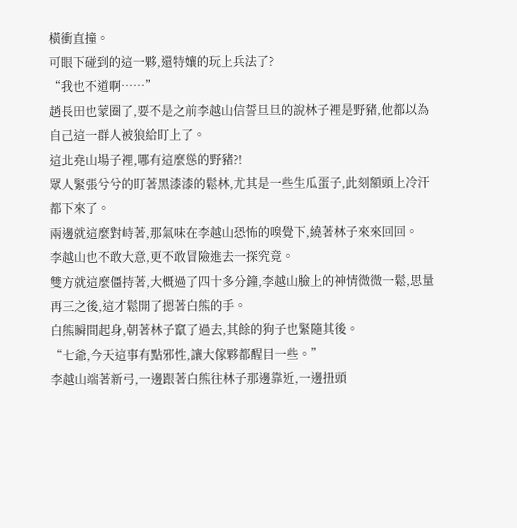橫衝直撞。
可眼下碰到的這一夥,還特孃的玩上兵法了?
“我也不道啊……”
趙長田也蒙圈了,要不是之前李越山信誓旦旦的說林子裡是野豬,他都以為自己這一群人被狼給盯上了。
這北堯山場子裡,哪有這麼慫的野豬?!
眾人緊張兮兮的盯著黑漆漆的鬆林,尤其是一些生瓜蛋子,此刻額頭上冷汗都下來了。
兩邊就這麼對峙著,那氣味在李越山恐怖的嗅覺下,繞著林子來來回回。
李越山也不敢大意,更不敢冒險進去一探究竟。
雙方就這麼僵持著,大概過了四十多分鐘,李越山臉上的神情微微一鬆,思量再三之後,這才鬆開了摁著白熊的手。
白熊瞬間起身,朝著林子竄了過去,其餘的狗子也緊隨其後。
“七爺,今天這事有點邪性,讓大傢夥都醒目一些。”
李越山端著新弓,一邊跟著白熊往林子那邊靠近,一邊扭頭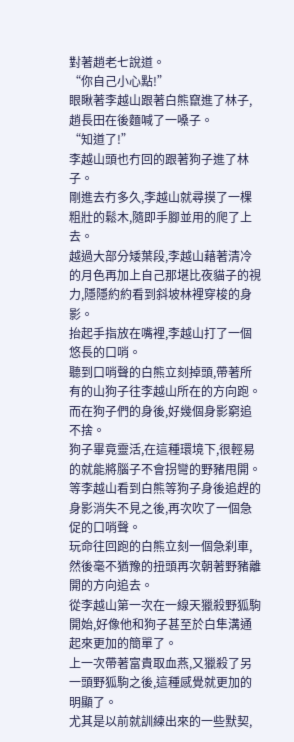對著趙老七說道。
“你自己小心點!”
眼瞅著李越山跟著白熊竄進了林子,趙長田在後麵喊了一嗓子。
“知道了!”
李越山頭也冇回的跟著狗子進了林子。
剛進去冇多久,李越山就尋摸了一棵粗壯的鬆木,隨即手腳並用的爬了上去。
越過大部分矮葉段,李越山藉著清冷的月色再加上自己那堪比夜貓子的視力,隱隱約約看到斜坡林裡穿梭的身影。
抬起手指放在嘴裡,李越山打了一個悠長的口哨。
聽到口哨聲的白熊立刻掉頭,帶著所有的山狗子往李越山所在的方向跑。
而在狗子們的身後,好幾個身影窮追不捨。
狗子畢竟靈活,在這種環境下,很輕易的就能將腦子不會拐彎的野豬甩開。
等李越山看到白熊等狗子身後追趕的身影消失不見之後,再次吹了一個急促的口哨聲。
玩命往回跑的白熊立刻一個急刹車,然後毫不猶豫的扭頭再次朝著野豬離開的方向追去。
從李越山第一次在一線天獵殺野狐駒開始,好像他和狗子甚至於白隼溝通起來更加的簡單了。
上一次帶著富貴取血燕,又獵殺了另一頭野狐駒之後,這種感覺就更加的明顯了。
尤其是以前就訓練出來的一些默契,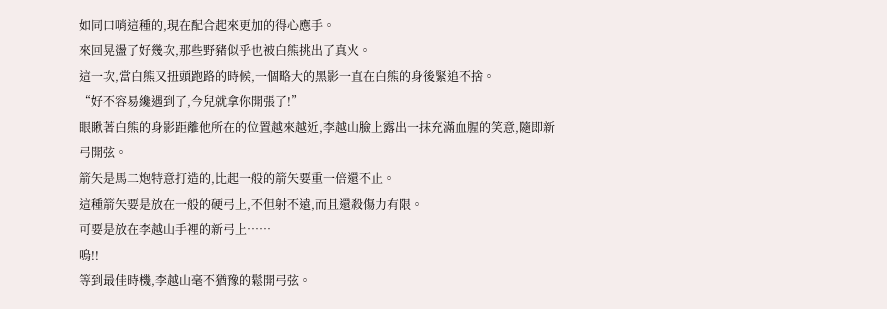如同口哨這種的,現在配合起來更加的得心應手。
來回晃盪了好幾次,那些野豬似乎也被白熊挑出了真火。
這一次,當白熊又扭頭跑路的時候,一個略大的黑影一直在白熊的身後緊追不捨。
“好不容易纔遇到了,今兒就拿你開張了!”
眼瞅著白熊的身影距離他所在的位置越來越近,李越山臉上露出一抹充滿血腥的笑意,隨即新弓開弦。
箭矢是馬二炮特意打造的,比起一般的箭矢要重一倍還不止。
這種箭矢要是放在一般的硬弓上,不但射不遠,而且還殺傷力有限。
可要是放在李越山手裡的新弓上……
嗚!!
等到最佳時機,李越山毫不猶豫的鬆開弓弦。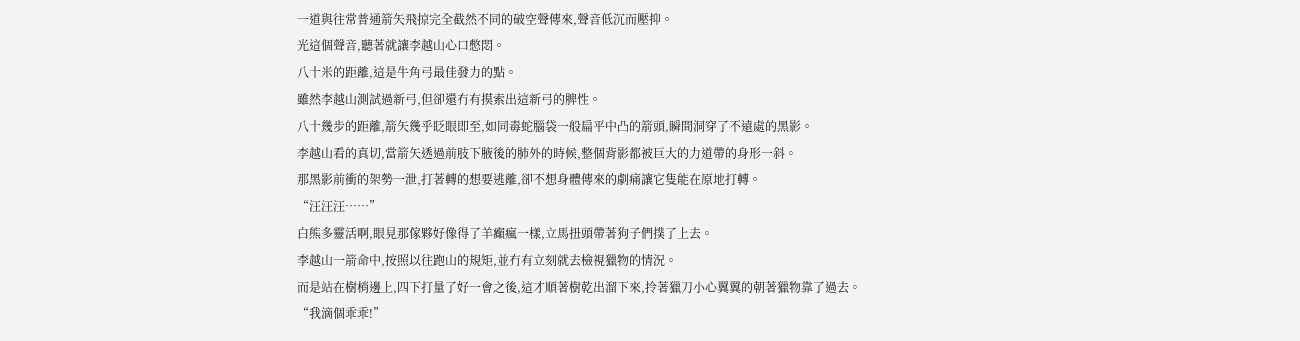一道與往常普通箭矢飛掠完全截然不同的破空聲傳來,聲音低沉而壓抑。
光這個聲音,聽著就讓李越山心口憋悶。
八十米的距離,這是牛角弓最佳發力的點。
雖然李越山測試過新弓,但卻還冇有摸索出這新弓的脾性。
八十幾步的距離,箭矢幾乎眨眼即至,如同毒蛇腦袋一般扁平中凸的箭頭,瞬間洞穿了不遠處的黑影。
李越山看的真切,當箭矢透過前肢下腋後的肺外的時候,整個背影都被巨大的力道帶的身形一斜。
那黑影前衝的架勢一泄,打著轉的想要逃離,卻不想身體傳來的劇痛讓它隻能在原地打轉。
“汪汪汪……”
白熊多靈活啊,眼見那傢夥好像得了羊癲瘋一樣,立馬扭頭帶著狗子們撲了上去。
李越山一箭命中,按照以往跑山的規矩,並冇有立刻就去檢視獵物的情況。
而是站在樹梢邊上,四下打量了好一會之後,這才順著樹乾出溜下來,拎著獵刀小心翼翼的朝著獵物靠了過去。
“我滴個乖乖!”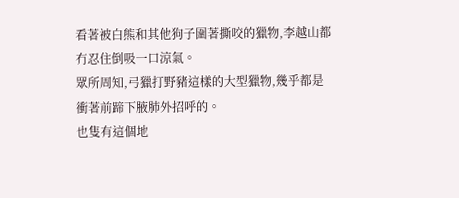看著被白熊和其他狗子圍著撕咬的獵物,李越山都冇忍住倒吸一口涼氣。
眾所周知,弓獵打野豬這樣的大型獵物,幾乎都是衝著前蹄下腋肺外招呼的。
也隻有這個地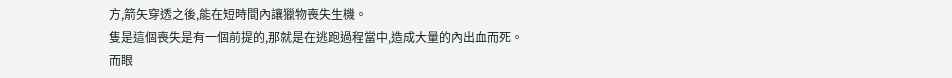方,箭矢穿透之後,能在短時間內讓獵物喪失生機。
隻是這個喪失是有一個前提的,那就是在逃跑過程當中,造成大量的內出血而死。
而眼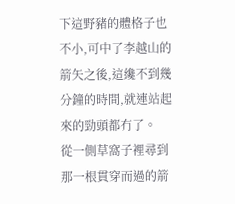下這野豬的體格子也不小,可中了李越山的箭矢之後,這纔不到幾分鐘的時間,就連站起來的勁頭都冇了。
從一側草窩子裡尋到那一根貫穿而過的箭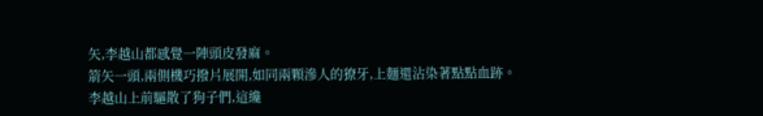矢,李越山都感覺一陣頭皮發麻。
箭矢一頭,兩側機巧撥片展開,如同兩顆滲人的獠牙,上麵還沾染著點點血跡。
李越山上前驅散了狗子們,這纔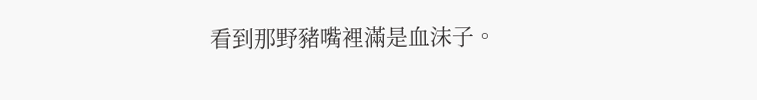看到那野豬嘴裡滿是血沫子。